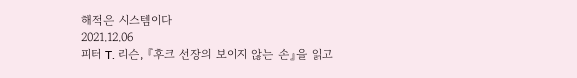해적은 시스템이다
2021.12.06
피터 T. 리슨, 『후크 선장의 보이지 않는 손』을 읽고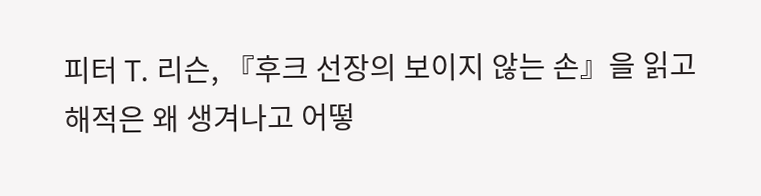피터 T. 리슨, 『후크 선장의 보이지 않는 손』을 읽고
해적은 왜 생겨나고 어떻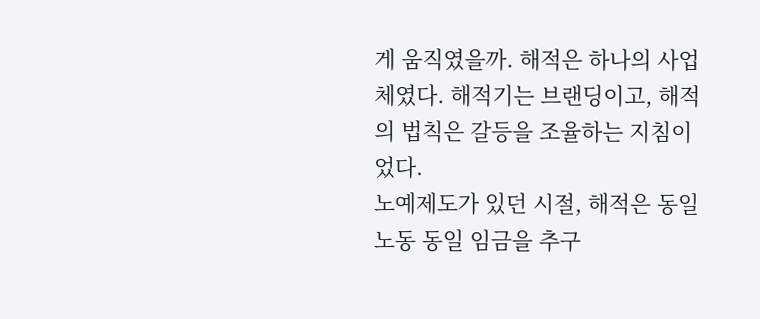게 움직였을까. 해적은 하나의 사업체였다. 해적기는 브랜딩이고, 해적의 법칙은 갈등을 조율하는 지침이었다.
노예제도가 있던 시절, 해적은 동일 노동 동일 임금을 추구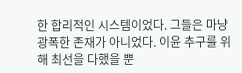한 합리적인 시스템이었다. 그들은 마냥 광폭한 존재가 아니었다. 이윤 추구를 위해 최선을 다했을 뿐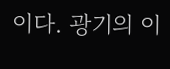이다. 광기의 이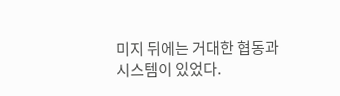미지 뒤에는 거대한 협동과 시스템이 있었다.